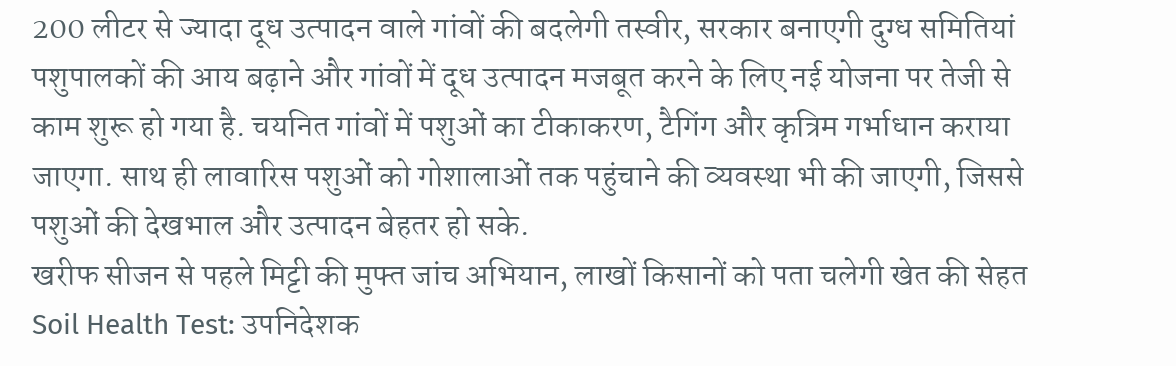200 लीटर से ज्यादा दूध उत्पादन वाले गांवों की बदलेगी तस्वीर, सरकार बनाएगी दुग्ध समितियां
पशुपालकों की आय बढ़ाने और गांवों में दूध उत्पादन मजबूत करने के लिए नई योजना पर तेजी से काम शुरू हो गया है. चयनित गांवों में पशुओं का टीकाकरण, टैगिंग और कृत्रिम गर्भाधान कराया जाएगा. साथ ही लावारिस पशुओं को गोशालाओं तक पहुंचाने की व्यवस्था भी की जाएगी, जिससे पशुओं की देखभाल और उत्पादन बेहतर हो सके.
खरीफ सीजन से पहले मिट्टी की मुफ्त जांच अभियान, लाखों किसानों को पता चलेगी खेत की सेहत
Soil Health Test: उपनिदेशक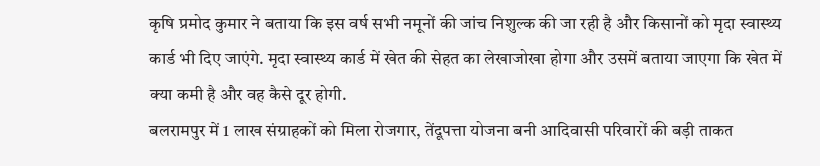कृषि प्रमोद कुमार ने बताया कि इस वर्ष सभी नमूनों की जांच निशुल्क की जा रही है और किसानों को मृदा स्वास्थ्य कार्ड भी दिए जाएंगे. मृदा स्वास्थ्य कार्ड में खेत की सेहत का लेखाजोखा होगा और उसमें बताया जाएगा कि खेत में क्या कमी है और वह कैसे दूर होगी.
बलरामपुर में 1 लाख संग्राहकों को मिला रोजगार, तेंदूपत्ता योजना बनी आदिवासी परिवारों की बड़ी ताकत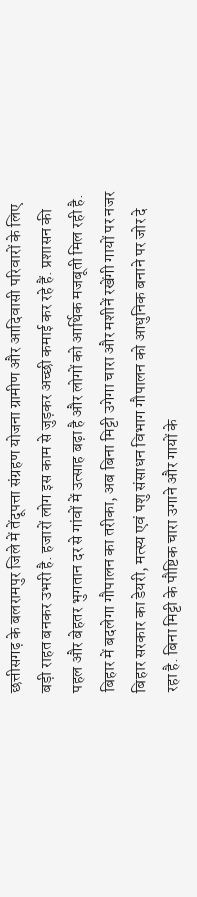छत्तीसगढ़ के बलरामपुर जिले में तेंदूपत्ता संग्रहण योजना ग्रामीण और आदिवासी परिवारों के लिए बड़ी राहत बनकर उभरी है. हजारों लोग इस काम से जुड़कर अच्छी कमाई कर रहे हैं. प्रशासन की पहल और बेहतर भुगतान दर से गांवों में उत्साह बढ़ा है और लोगों को आर्थिक मजबूती मिल रही है.
बिहार में बदलेगा गौपालन का तरीका, अब बिना मिट्टी उगेगा चारा और मशीनें रखेंगी गायों पर नजर
बिहार सरकार का डेयरी, मत्स्य एवं पशु संसाधन विभाग गौपालन को आधुनिक बनाने पर जोर दे रहा है. बिना मिट्टी के पौष्टिक चारा उगाने और गायों के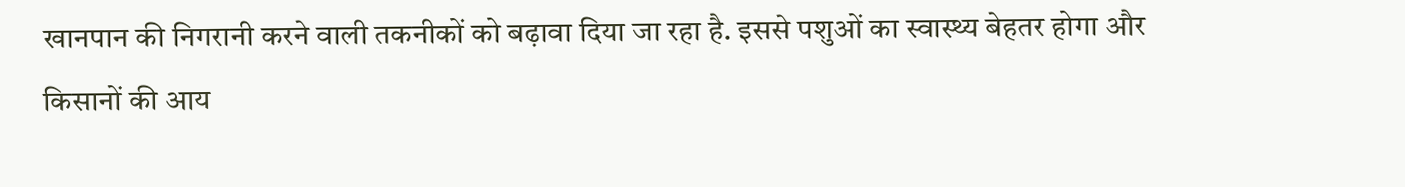खानपान की निगरानी करने वाली तकनीकों को बढ़ावा दिया जा रहा है. इससे पशुओं का स्वास्थ्य बेहतर होगा और किसानों की आय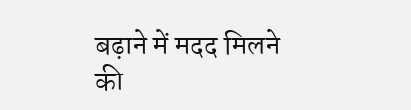बढ़ाने में मदद मिलने की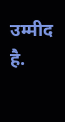उम्मीद है.